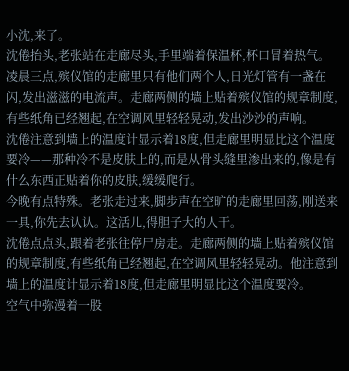小沈,来了。
沈倦抬头,老张站在走廊尽头,手里端着保温杯,杯口冒着热气。凌晨三点,殡仪馆的走廊里只有他们两个人,日光灯管有一盏在闪,发出滋滋的电流声。走廊两侧的墙上贴着殡仪馆的规章制度,有些纸角已经翘起,在空调风里轻轻晃动,发出沙沙的声响。
沈倦注意到墙上的温度计显示着18度,但走廊里明显比这个温度要冷——那种冷不是皮肤上的,而是从骨头缝里渗出来的,像是有什么东西正贴着你的皮肤,缓缓爬行。
今晚有点特殊。老张走过来,脚步声在空旷的走廊里回荡,刚送来一具,你先去认认。这活儿,得胆子大的人干。
沈倦点点头,跟着老张往停尸房走。走廊两侧的墙上贴着殡仪馆的规章制度,有些纸角已经翘起,在空调风里轻轻晃动。他注意到墙上的温度计显示着18度,但走廊里明显比这个温度要冷。
空气中弥漫着一股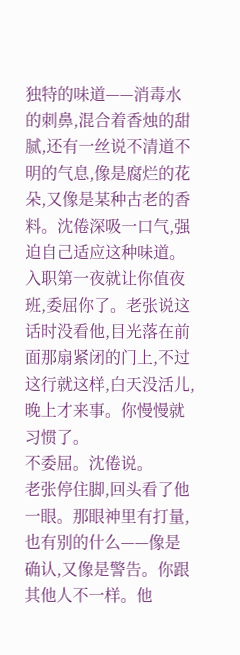独特的味道——消毒水的刺鼻,混合着香烛的甜腻,还有一丝说不清道不明的气息,像是腐烂的花朵,又像是某种古老的香料。沈倦深吸一口气,强迫自己适应这种味道。
入职第一夜就让你值夜班,委屈你了。老张说这话时没看他,目光落在前面那扇紧闭的门上,不过这行就这样,白天没活儿,晚上才来事。你慢慢就习惯了。
不委屈。沈倦说。
老张停住脚,回头看了他一眼。那眼神里有打量,也有别的什么——像是确认,又像是警告。你跟其他人不一样。他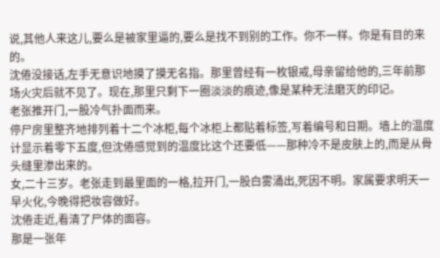说,其他人来这儿,要么是被家里逼的,要么是找不到别的工作。你不一样。你是有目的来的。
沈倦没接话,左手无意识地摸了摸无名指。那里曾经有一枚银戒,母亲留给他的,三年前那场火灾后就不见了。现在,那里只剩下一圈淡淡的痕迹,像是某种无法磨灭的印记。
老张推开门,一股冷气扑面而来。
停尸房里整齐地排列着十二个冰柜,每个冰柜上都贴着标签,写着编号和日期。墙上的温度计显示着零下五度,但沈倦感觉到的温度比这个还要低——那种冷不是皮肤上的,而是从骨头缝里渗出来的。
女,二十三岁。老张走到最里面的一格,拉开门,一股白雾涌出,死因不明。家属要求明天一早火化,今晚得把妆容做好。
沈倦走近,看清了尸体的面容。
那是一张年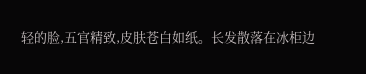轻的脸,五官精致,皮肤苍白如纸。长发散落在冰柜边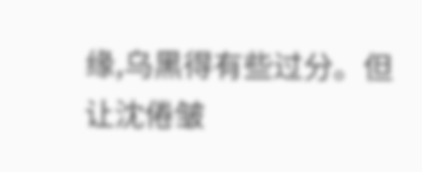缘,乌黑得有些过分。但让沈倦皱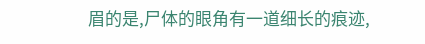眉的是,尸体的眼角有一道细长的痕迹,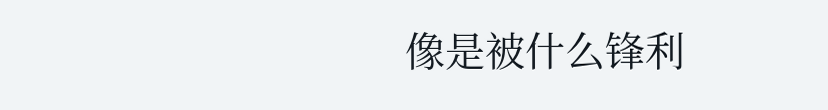像是被什么锋利